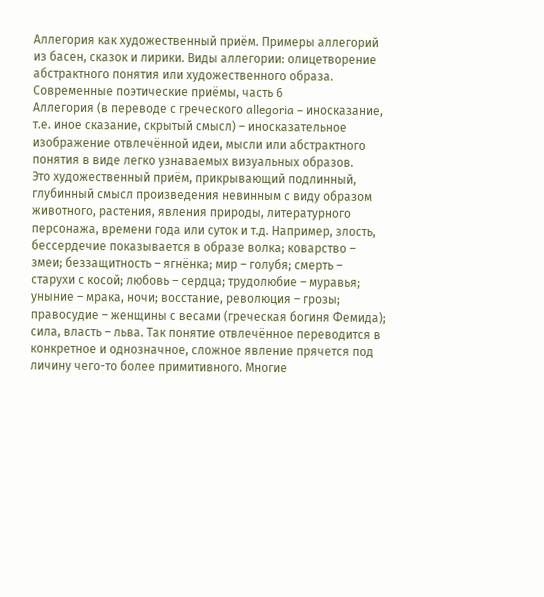Аллегория как художественный приём. Примеры аллегорий из басен, сказок и лирики. Виды аллегории: олицетворение абстрактного понятия или художественного образа.
Современные поэтические приёмы, часть 6
Аллегория (в переводе с греческого allegoria – иносказание, т.е. иное сказание, скрытый смысл) – иносказательное изображение отвлечённой идеи, мысли или абстрактного понятия в виде легко узнаваемых визуальных образов.
Это художественный приём, прикрывающий подлинный, глубинный смысл произведения невинным с виду образом животного, растения, явления природы, литературного персонажа, времени года или суток и т.д. Например, злость, бессердечие показывается в образе волка; коварство – змеи; беззащитность – ягнёнка; мир – голубя; смерть – старухи с косой; любовь – сердца; трудолюбие – муравья; уныние – мрака, ночи; восстание, революция – грозы; правосудие – женщины с весами (греческая богиня Фемида); сила, власть – льва. Так понятие отвлечённое переводится в конкретное и однозначное, сложное явление прячется под личину чего-то более примитивного. Многие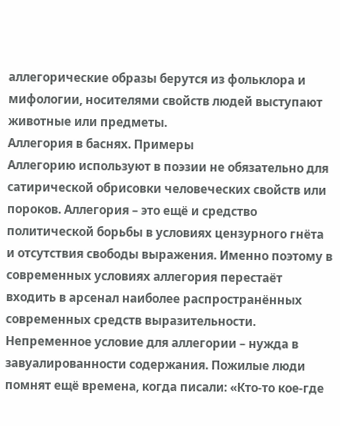аллегорические образы берутся из фольклора и мифологии, носителями свойств людей выступают животные или предметы.
Аллегория в баснях. Примеры
Аллегорию используют в поэзии не обязательно для сатирической обрисовки человеческих свойств или пороков. Аллегория – это ещё и средство политической борьбы в условиях цензурного гнёта и отсутствия свободы выражения. Именно поэтому в современных условиях аллегория перестаёт входить в арсенал наиболее распространённых современных средств выразительности. Непременное условие для аллегории – нужда в завуалированности содержания. Пожилые люди помнят ещё времена, когда писали: «Кто-то кое-где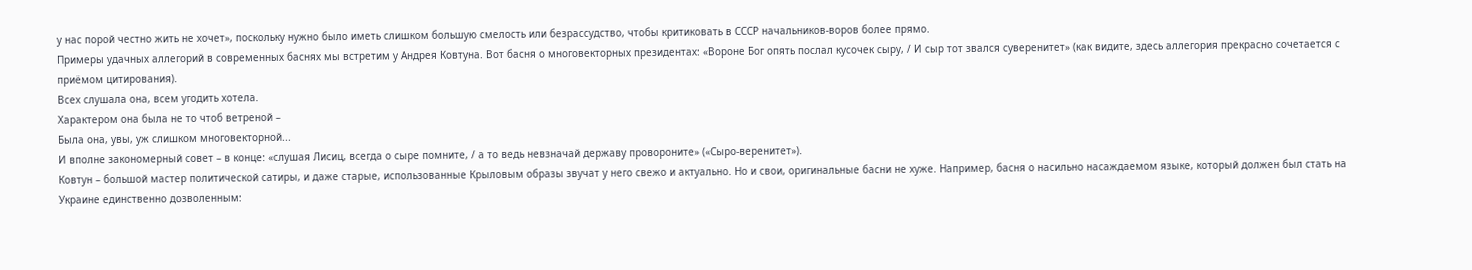у нас порой честно жить не хочет», поскольку нужно было иметь слишком большую смелость или безрассудство, чтобы критиковать в СССР начальников-воров более прямо.
Примеры удачных аллегорий в современных баснях мы встретим у Андрея Ковтуна. Вот басня о многовекторных президентах: «Вороне Бог опять послал кусочек сыру, / И сыр тот звался суверенитет» (как видите, здесь аллегория прекрасно сочетается с приёмом цитирования).
Всех слушала она, всем угодить хотела.
Характером она была не то чтоб ветреной –
Была она, увы, уж слишком многовекторной...
И вполне закономерный совет – в конце: «слушая Лисиц, всегда о сыре помните, / а то ведь невзначай державу провороните» («Сыро-веренитет»).
Ковтун – большой мастер политической сатиры, и даже старые, использованные Крыловым образы звучат у него свежо и актуально. Но и свои, оригинальные басни не хуже. Например, басня о насильно насаждаемом языке, который должен был стать на Украине единственно дозволенным: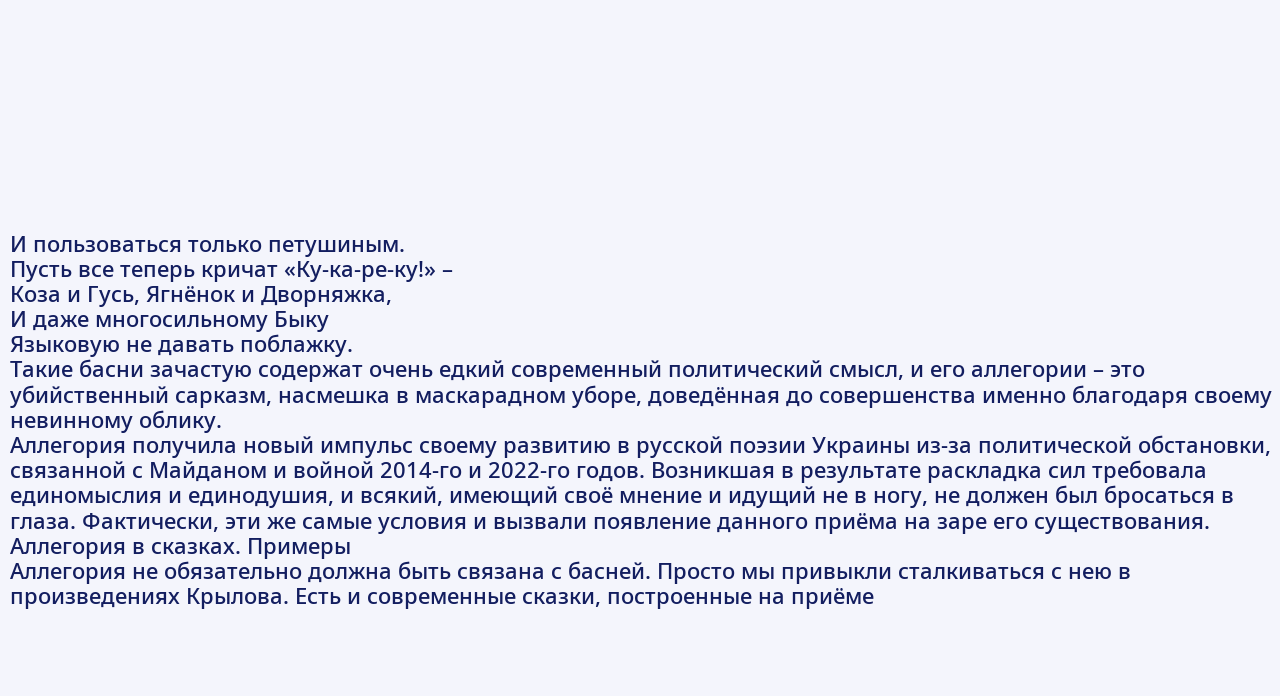И пользоваться только петушиным.
Пусть все теперь кричат «Ку-ка-ре-ку!» –
Коза и Гусь, Ягнёнок и Дворняжка,
И даже многосильному Быку
Языковую не давать поблажку.
Такие басни зачастую содержат очень едкий современный политический смысл, и его аллегории – это убийственный сарказм, насмешка в маскарадном уборе, доведённая до совершенства именно благодаря своему невинному облику.
Аллегория получила новый импульс своему развитию в русской поэзии Украины из-за политической обстановки, связанной с Майданом и войной 2014-го и 2022-го годов. Возникшая в результате раскладка сил требовала единомыслия и единодушия, и всякий, имеющий своё мнение и идущий не в ногу, не должен был бросаться в глаза. Фактически, эти же самые условия и вызвали появление данного приёма на заре его существования.
Аллегория в сказках. Примеры
Аллегория не обязательно должна быть связана с басней. Просто мы привыкли сталкиваться с нею в произведениях Крылова. Есть и современные сказки, построенные на приёме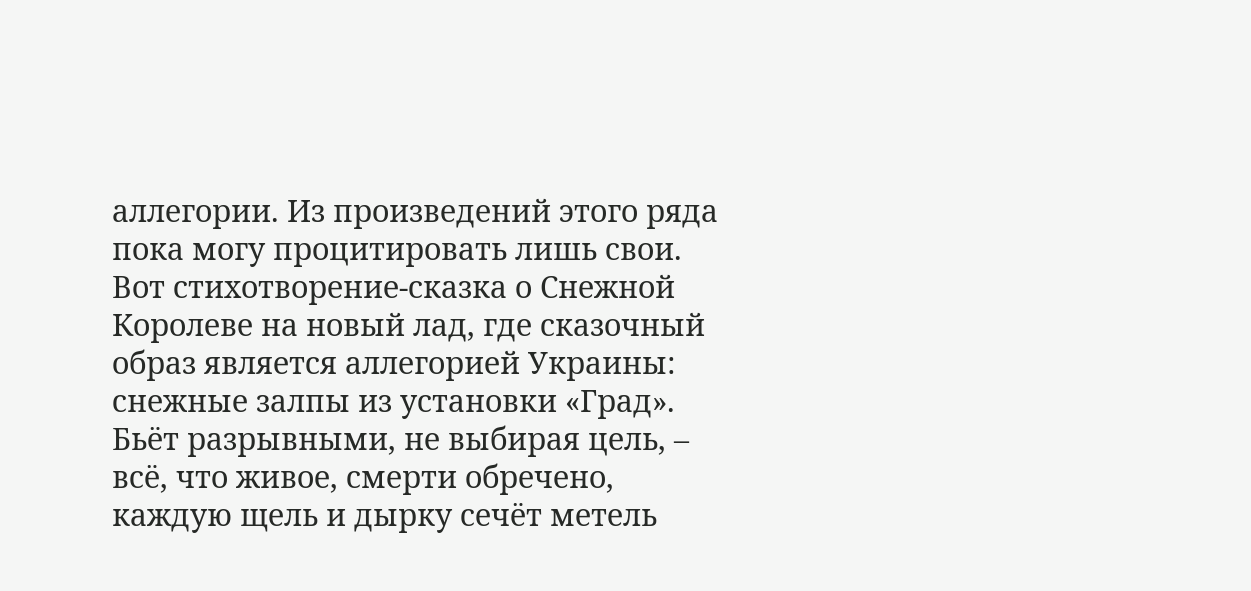аллегории. Из произведений этого ряда пока могу процитировать лишь свои.
Вот стихотворение-сказка о Снежной Королеве на новый лад, где сказочный образ является аллегорией Украины:
снежные залпы из установки «Град».
Бьёт разрывными, не выбирая цель, –
всё, что живое, смерти обречено,
каждую щель и дырку сечёт метель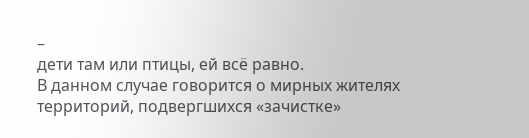–
дети там или птицы, ей всё равно.
В данном случае говорится о мирных жителях территорий, подвергшихся «зачистке»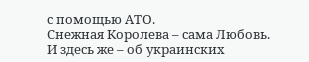с помощью АТО.
Снежная Королева – сама Любовь.
И здесь же – об украинских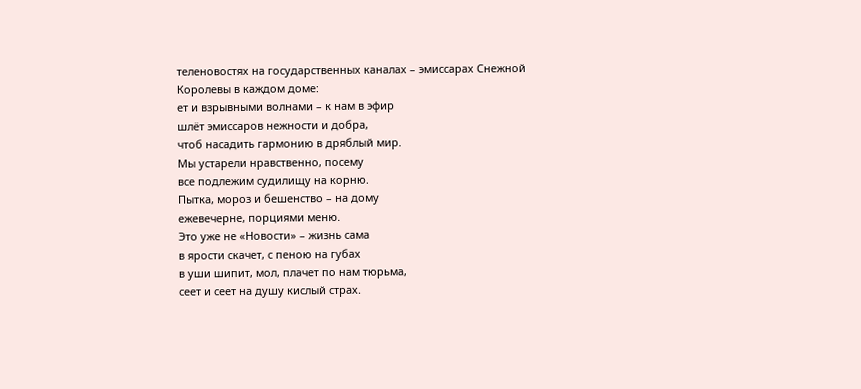теленовостях на государственных каналах – эмиссарах Снежной Королевы в каждом доме:
ет и взрывными волнами – к нам в эфир
шлёт эмиссаров нежности и добра,
чтоб насадить гармонию в дряблый мир.
Мы устарели нравственно, посему
все подлежим судилищу на корню.
Пытка, мороз и бешенство – на дому
ежевечерне, порциями меню.
Это уже не «Новости» – жизнь сама
в ярости скачет, с пеною на губах
в уши шипит, мол, плачет по нам тюрьма,
сеет и сеет на душу кислый страх.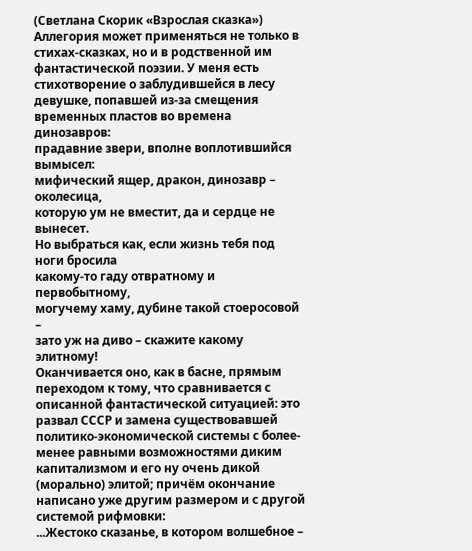(Светлана Скорик «Взрослая сказка»)
Аллегория может применяться не только в стихах-сказках, но и в родственной им фантастической поэзии. У меня есть стихотворение о заблудившейся в лесу девушке, попавшей из-за смещения временных пластов во времена динозавров:
прадавние звери, вполне воплотившийся вымысел:
мифический ящер, дракон, динозавр – околесица,
которую ум не вместит, да и сердце не вынесет.
Но выбраться как, если жизнь тебя под ноги бросила
какому-то гаду отвратному и первобытному,
могучему хаму, дубине такой стоеросовой –
зато уж на диво – скажите какому элитному!
Оканчивается оно, как в басне, прямым переходом к тому, что сравнивается с описанной фантастической ситуацией: это развал СССР и замена существовавшей политико-экономической системы с более-менее равными возможностями диким капитализмом и его ну очень дикой (морально) элитой; причём окончание написано уже другим размером и с другой системой рифмовки:
...Жестоко сказанье, в котором волшебное –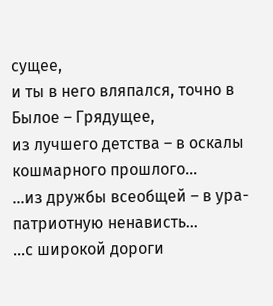сущее,
и ты в него вляпался, точно в Былое – Грядущее,
из лучшего детства – в оскалы кошмарного прошлого...
...из дружбы всеобщей – в ура-патриотную ненависть...
...с широкой дороги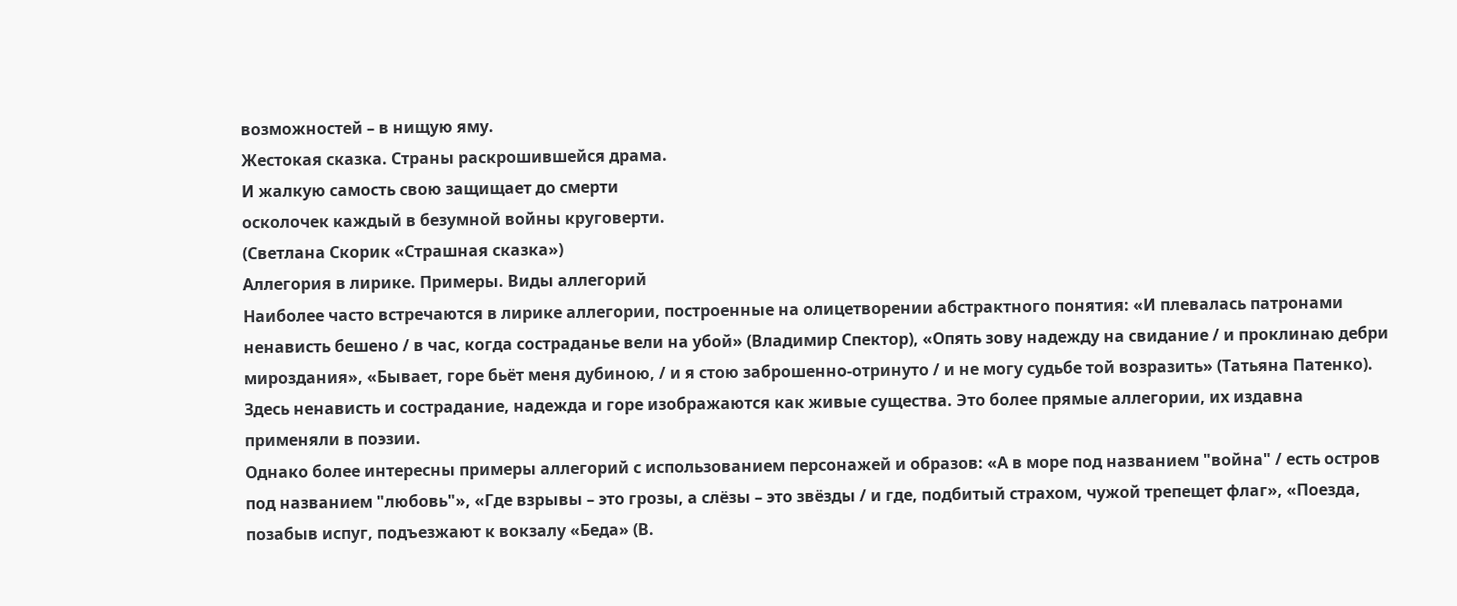возможностей – в нищую яму.
Жестокая сказка. Страны раскрошившейся драма.
И жалкую самость свою защищает до смерти
осколочек каждый в безумной войны круговерти.
(Светлана Скорик «Страшная сказка»)
Аллегория в лирике. Примеры. Виды аллегорий
Наиболее часто встречаются в лирике аллегории, построенные на олицетворении абстрактного понятия: «И плевалась патронами ненависть бешено / в час, когда состраданье вели на убой» (Владимир Спектор), «Опять зову надежду на свидание / и проклинаю дебри мироздания», «Бывает, горе бьёт меня дубиною, / и я стою заброшенно-отринуто / и не могу судьбе той возразить» (Татьяна Патенко). Здесь ненависть и сострадание, надежда и горе изображаются как живые существа. Это более прямые аллегории, их издавна применяли в поэзии.
Однако более интересны примеры аллегорий с использованием персонажей и образов: «А в море под названием "война" / есть остров под названием "любовь"», «Где взрывы – это грозы, а слёзы – это звёзды / и где, подбитый страхом, чужой трепещет флаг», «Поезда, позабыв испуг, подъезжают к вокзалу «Беда» (В.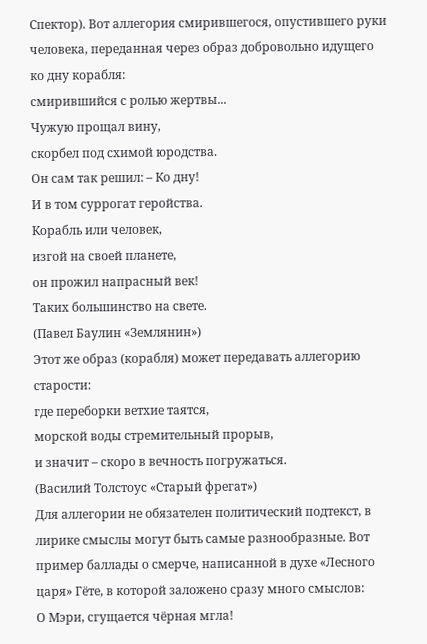Спектор). Вот аллегория смирившегося, опустившего руки человека, переданная через образ добровольно идущего ко дну корабля:
смирившийся с ролью жертвы...
Чужую прощал вину,
скорбел под схимой юродства.
Он сам так решил: – Ко дну!
И в том суррогат геройства.
Корабль или человек,
изгой на своей планете,
он прожил напрасный век!
Таких большинство на свете.
(Павел Баулин «Землянин»)
Этот же образ (корабля) может передавать аллегорию старости:
где переборки ветхие таятся,
морской воды стремительный прорыв,
и значит – скоро в вечность погружаться.
(Василий Толстоус «Старый фрегат»)
Для аллегории не обязателен политический подтекст, в лирике смыслы могут быть самые разнообразные. Вот пример баллады о смерче, написанной в духе «Лесного царя» Гёте, в которой заложено сразу много смыслов:
О Мэри, сгущается чёрная мгла!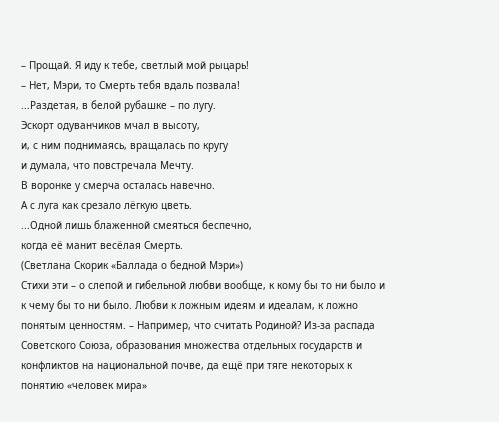– Прощай. Я иду к тебе, светлый мой рыцарь!
– Нет, Мэри, то Смерть тебя вдаль позвала!
...Раздетая, в белой рубашке – по лугу.
Эскорт одуванчиков мчал в высоту,
и, с ним поднимаясь, вращалась по кругу
и думала, что повстречала Мечту.
В воронке у смерча осталась навечно.
А с луга как срезало лёгкую цветь.
...Одной лишь блаженной смеяться беспечно,
когда её манит весёлая Смерть.
(Светлана Скорик «Баллада о бедной Мэри»)
Стихи эти – о слепой и гибельной любви вообще, к кому бы то ни было и к чему бы то ни было. Любви к ложным идеям и идеалам, к ложно понятым ценностям. – Например, что считать Родиной? Из-за распада Советского Союза, образования множества отдельных государств и конфликтов на национальной почве, да ещё при тяге некоторых к понятию «человек мира»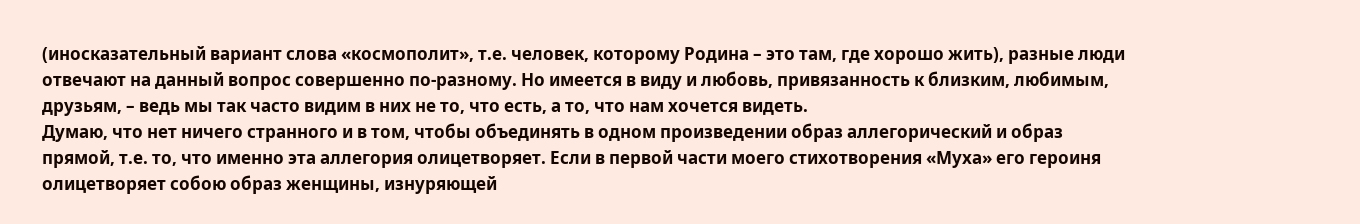(иносказательный вариант слова «космополит», т.е. человек, которому Родина – это там, где хорошо жить), разные люди отвечают на данный вопрос совершенно по-разному. Но имеется в виду и любовь, привязанность к близким, любимым, друзьям, – ведь мы так часто видим в них не то, что есть, а то, что нам хочется видеть.
Думаю, что нет ничего странного и в том, чтобы объединять в одном произведении образ аллегорический и образ прямой, т.е. то, что именно эта аллегория олицетворяет. Если в первой части моего стихотворения «Муха» его героиня олицетворяет собою образ женщины, изнуряющей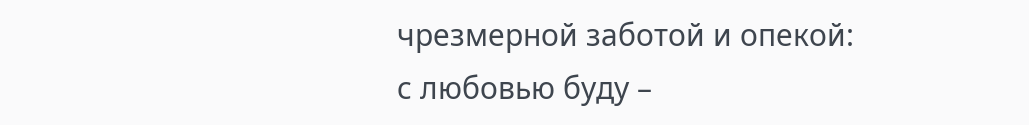чрезмерной заботой и опекой:
с любовью буду –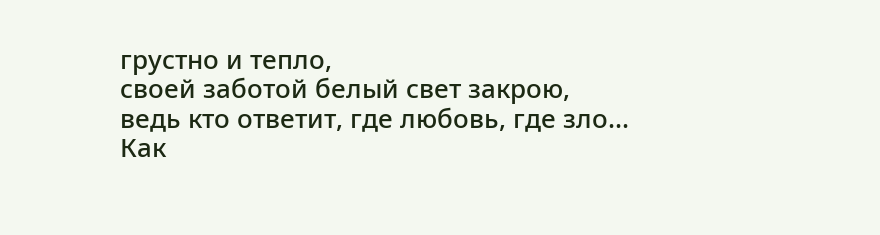грустно и тепло,
своей заботой белый свет закрою,
ведь кто ответит, где любовь, где зло...
Как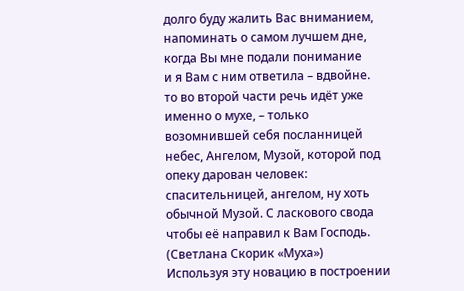долго буду жалить Вас вниманием,
напоминать о самом лучшем дне,
когда Вы мне подали понимание
и я Вам с ним ответила – вдвойне.
то во второй части речь идёт уже именно о мухе, – только возомнившей себя посланницей небес, Ангелом, Музой, которой под опеку дарован человек:
спасительницей, ангелом, ну хоть
обычной Музой. С ласкового свода
чтобы её направил к Вам Господь.
(Светлана Скорик «Муха»)
Используя эту новацию в построении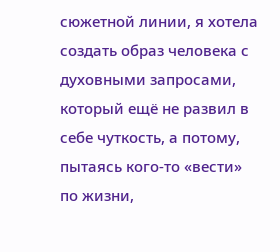сюжетной линии, я хотела создать образ человека с духовными запросами, который ещё не развил в себе чуткость, а потому, пытаясь кого-то «вести» по жизни,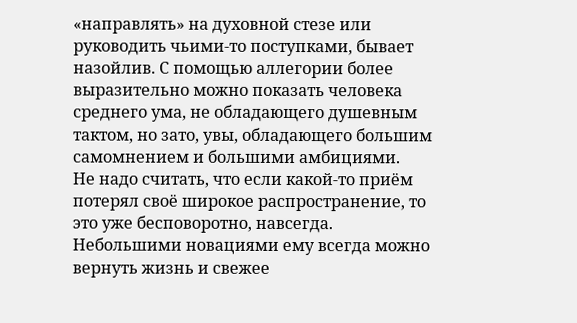«направлять» на духовной стезе или руководить чьими-то поступками, бывает назойлив. С помощью аллегории более выразительно можно показать человека среднего ума, не обладающего душевным тактом, но зато, увы, обладающего большим самомнением и большими амбициями.
Не надо считать, что если какой-то приём потерял своё широкое распространение, то это уже бесповоротно, навсегда. Небольшими новациями ему всегда можно вернуть жизнь и свежее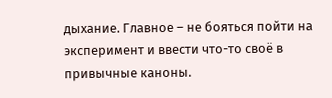дыхание. Главное – не бояться пойти на эксперимент и ввести что-то своё в привычные каноны.